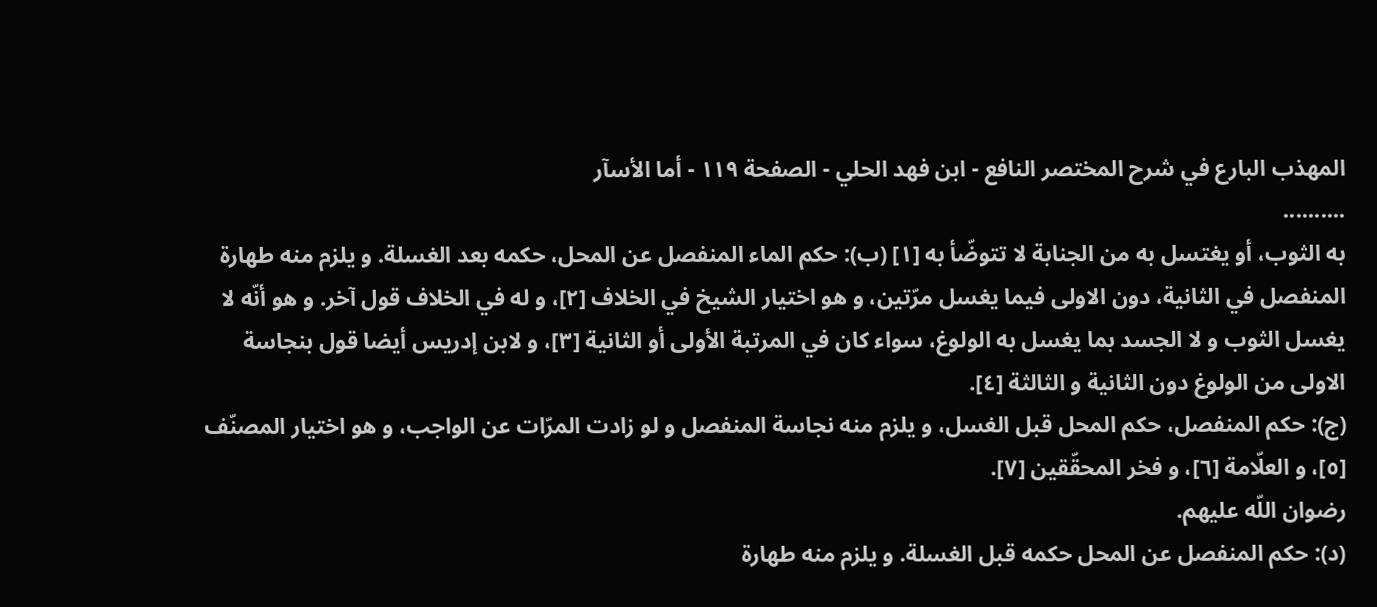المهذب البارع في شرح المختصر النافع - ابن فهد الحلي - الصفحة ١١٩ - أما الأسآر
..........
به الثوب، أو يغتسل به من الجنابة لا تتوضّأ به [١] (ب): حكم الماء المنفصل عن المحل، حكمه بعد الغسلة. و يلزم منه طهارة المنفصل في الثانية، دون الاولى فيما يغسل مرّتين، و هو اختيار الشيخ في الخلاف [٢]، و له في الخلاف قول آخر. و هو أنّه لا يغسل الثوب و لا الجسد بما يغسل به الولوغ، سواء كان في المرتبة الأولى أو الثانية [٣]، و لابن إدريس أيضا قول بنجاسة الاولى من الولوغ دون الثانية و الثالثة [٤].
(ج): حكم المنفصل، حكم المحل قبل الغسل، و يلزم منه نجاسة المنفصل و لو زادت المرّات عن الواجب، و هو اختيار المصنّف [٥]، و العلّامة [٦]، و فخر المحقّقين [٧].
رضوان اللّه عليهم.
(د): حكم المنفصل عن المحل حكمه قبل الغسلة. و يلزم منه طهارة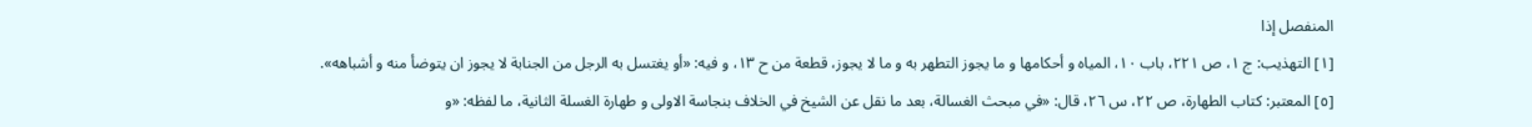المنفصل إذا
[١] التهذيب: ج ١، ص ٢٢١، باب ١٠، المياه و أحكامها و ما يجوز التطهر به و ما لا يجوز، قطعة من ح ١٣، و فيه: «أو يغتسل به الرجل من الجنابة لا يجوز ان يتوضأ منه و أشباهه».
[٥] المعتبر: كتاب الطهارة، ص ٢٢، س ٢٦، قال: «في مبحث الغسالة، بعد ما نقل عن الشيخ في الخلاف بنجاسة الاولى و طهارة الغسلة الثانية، ما لفظه: «و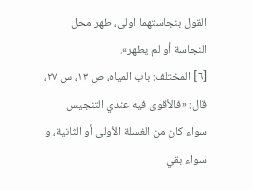القول بنجاستهما اولى، طهر محل النجاسة أو لم يطهر».
[٦] المختلف: باب المياه، ص ١٣، س ٢٧، قال: «فالأقوى فيه عندي التنجيس سواء كان من الغسلة الأولى أو الثانية، و سواء بقي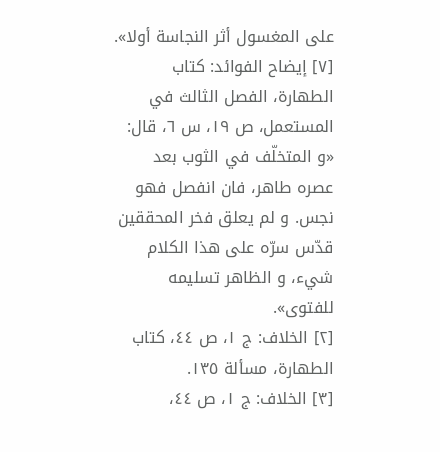على المغسول أثر النجاسة أولا».
[٧] إيضاح الفوائد: كتاب الطهارة، الفصل الثالث في المستعمل، ص ١٩، س ٦، قال: «و المتخلّف في الثوب بعد عصره طاهر، فان انفصل فهو نجس. و لم يعلق فخر المحققين قدّس سرّه على هذا الكلام شيء، و الظاهر تسليمه للفتوى».
[٢] الخلاف: ج ١، ص ٤٤، كتاب الطهارة، مسألة ١٣٥.
[٣] الخلاف: ج ١، ص ٤٤،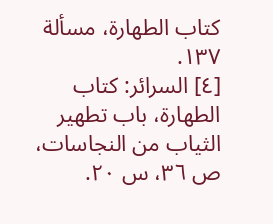كتاب الطهارة، مسألة ١٣٧.
[٤] السرائر: كتاب الطهارة، باب تطهير الثياب من النجاسات، ص ٣٦، س ٢٠.